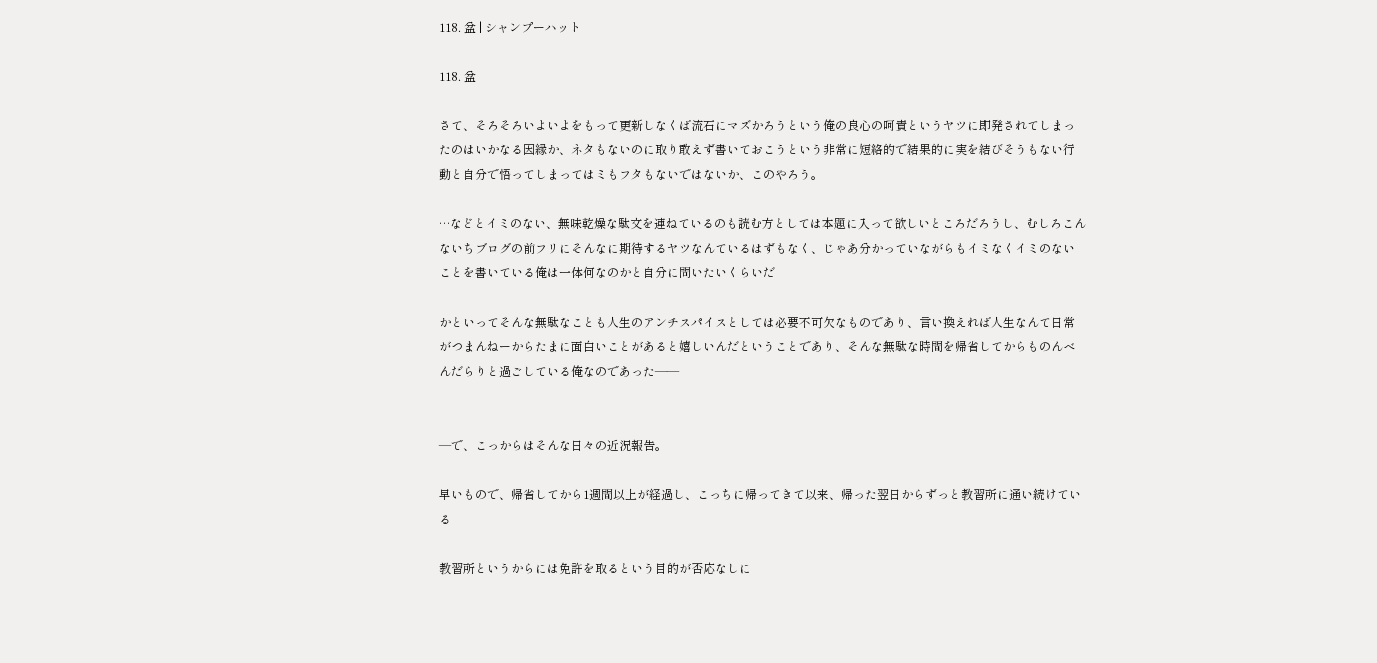118. 盆 | シャンプーハット

118. 盆

さて、そろそろいよいよをもって更新しなくば流石にマズかろうという俺の良心の呵責というヤツに即発されてしまったのはいかなる因縁か、ネタもないのに取り敢えず書いておこうという非常に短絡的で結果的に実を結びそうもない行動と自分で悟ってしまってはミもフタもないではないか、このやろう。

…などとイミのない、無味乾燥な駄文を連ねているのも読む方としては本題に入って欲しいところだろうし、むしろこんないちブログの前フリにそんなに期待するヤツなんているはずもなく、じゃあ分かっていながらもイミなくイミのないことを書いている俺は一体何なのかと自分に問いたいくらいだ

かといってそんな無駄なことも人生のアンチスパイスとしては必要不可欠なものであり、言い換えれば人生なんて日常がつまんねーからたまに面白いことがあると嬉しいんだということであり、そんな無駄な時間を帰省してからものんべんだらりと過ごしている俺なのであった――


―で、こっからはそんな日々の近況報告。

早いもので、帰省してから1週間以上が経過し、こっちに帰ってきて以来、帰った翌日からずっと教習所に通い続けている

教習所というからには免許を取るという目的が否応なしに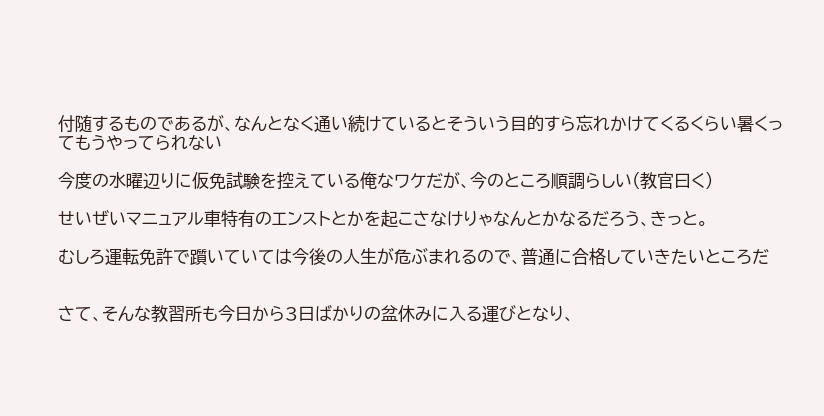付随するものであるが、なんとなく通い続けているとそういう目的すら忘れかけてくるくらい暑くってもうやってられない

今度の水曜辺りに仮免試験を控えている俺なワケだが、今のところ順調らしい(教官曰く)

せいぜいマニュアル車特有のエンストとかを起こさなけりゃなんとかなるだろう、きっと。

むしろ運転免許で躓いていては今後の人生が危ぶまれるので、普通に合格していきたいところだ


さて、そんな教習所も今日から3日ばかりの盆休みに入る運びとなり、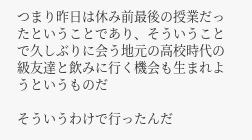つまり昨日は休み前最後の授業だったということであり、そういうことで久しぶりに会う地元の高校時代の級友達と飲みに行く機会も生まれようというものだ

そういうわけで行ったんだ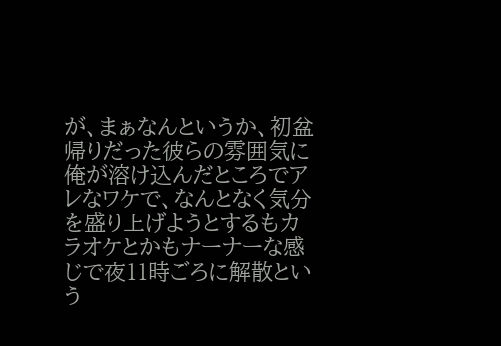が、まぁなんというか、初盆帰りだった彼らの雰囲気に俺が溶け込んだところでアレなワケで、なんとなく気分を盛り上げようとするもカラオケとかもナーナーな感じで夜11時ごろに解散という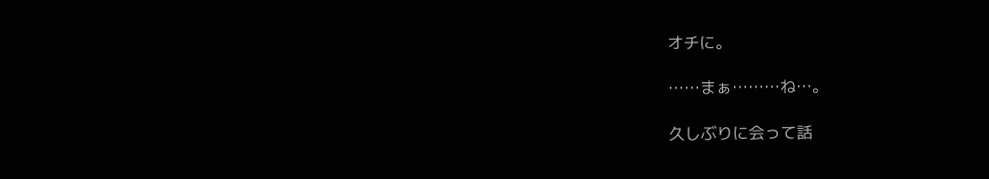オチに。

……まぁ………ね…。

久しぶりに会って話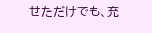せただけでも、充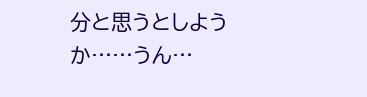分と思うとしようか……うん…